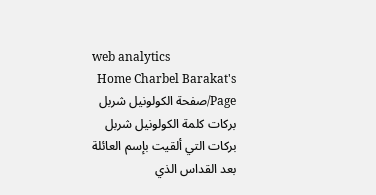web analytics
Home Charbel Barakat's Page/صفحة الكولونيل شربل بركات كلمة الكولونيل شربل بركات التي ألقيت بإسم العائلة بعد القداس الذي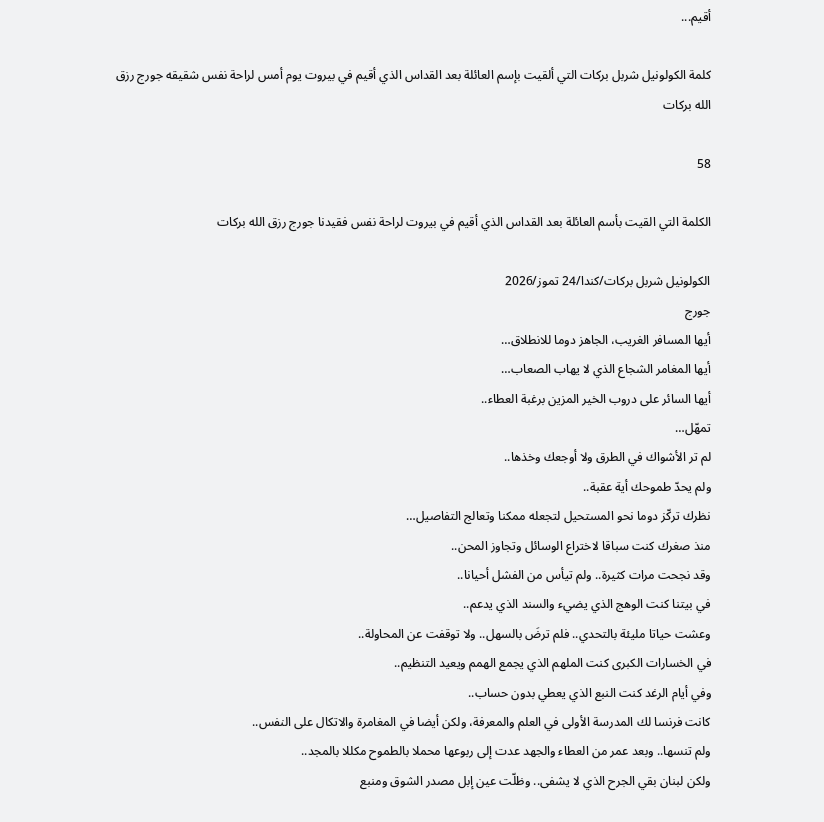أقيم...

كلمة الكولونيل شربل بركات التي ألقيت بإسم العائلة بعد القداس الذي أقيم في بيروت يوم أمس لراحة نفس شقيقه جورج رزق الله بركات

58

الكلمة التي القيت بأسم العائلة بعد القداس الذي أقيم في بيروت لراحة نفس فقيدنا جورج رزق الله بركات

الكولونيل شربل بركات/كندا/24 تموز/2026
جورج
أيها المسافر الغريب، الجاهز دوما للانطلاق…
أيها المغامر الشجاع الذي لا يهاب الصعاب…
أيها السائر على دروب الخير المزين برغبة العطاء..
تمهّل…
لم تر الأشواك في الطرق ولا أوجعك وخذها..
ولم يحدّ طموحك أية عقبة..
نظرك تركّز دوما نحو المستحيل لتجعله ممكنا وتعالج التفاصيل…
منذ صغرك كنت سباقا لاختراع الوسائل وتجاوز المحن..
وقد نجحت مرات كثيرة.. ولم تيأس من الفشل أحيانا..
في بيتنا كنت الوهج الذي يضيء والسند الذي يدعم..
وعشت حياتا مليئة بالتحدي.. فلم ترضَ بالسهل.. ولا توقفت عن المحاولة..
في الخسارات الكبرى كنت الملهم الذي يجمع الهمم ويعيد التنظيم..
وفي أيام الرغد كنت النبع الذي يعطي بدون حساب..
كانت فرنسا لك المدرسة الأولى في العلم والمعرفة، ولكن أيضا في المغامرة والاتكال على النفس..
ولم تنسها.. وبعد عمر من العطاء والجهد عدت إلى ربوعها محملا بالطموح مكللا بالمجد..
ولكن لبنان بقي الجرح الذي لا يشفى.. وظلّت عين إبل مصدر الشوق ومنبع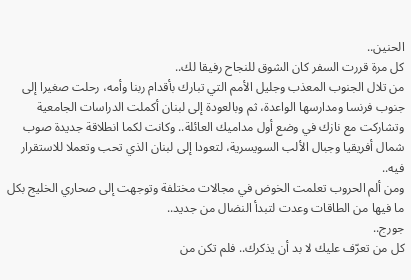الحنين..
كل مرة قررت السفر كان الشوق للنجاح رفيقا لك..
من تلال الجنوب المعذب وجليل الأمم التي تبارك بأقدام ربنا وأمه، رحلت صغيرا إلى جنوب فرنسا ومدارسها الواعدة، ثم وبالعودة إلى لبنان أكملت الدراسات الجامعية وتشاركت مع نازك في وضع أول مداميك العائلة.. وكانت لكما انطلاقة جديدة صوب شمال أفريقيا وجبال الألب السويسرية، لتعودا إلى لبنان الذي تحب وتعملا للاستقرار فيه..
ومن ألم الحروب تعلمت الخوض في مجالات مختلفة وتوجهت إلى صحاري الخليج بكل ما فيها من الطاقات وعدت لتبدأ النضال من جديد..
جورج..
كل من تعرّف عليك لا بد أن يذكرك.. فلم تكن من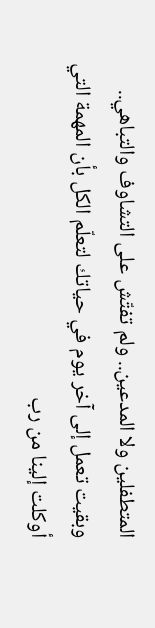المتطفلين ولا المدعين.. ولم تفتّش على التشاوف والتباهي.. وبقيت تعمل إلى آخر يوم في حياتك لتعلّم الكل بأن المهمة التي أوكلت إلينا من رب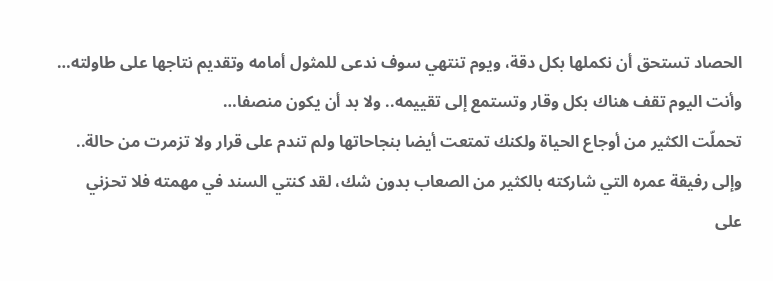الحصاد تستحق أن نكملها بكل دقة، ويوم تنتهي سوف ندعى للمثول أمامه وتقديم نتاجها على طاولته…
وأنت اليوم تقف هناك بكل وقار وتستمع إلى تقييمه.. ولا بد أن يكون منصفا…
تحملّت الكثير من أوجاع الحياة ولكنك تمتعت أيضا بنجاحاتها ولم تندم على قرار ولا تزمرت من حالة..
وإلى رفيقة عمره التي شاركته بالكثير من الصعاب بدون شك، لقد كنتي السند في مهمته فلا تحزني على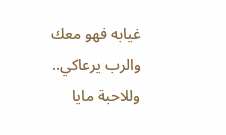غيابه فهو معك والرب يرعاكي..
وللاحبة مايا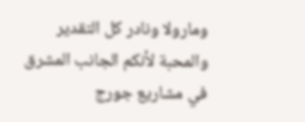ومارولا ونادر كل التقدير والمحبة لأنكم الجانب المشرق في مشاريع جورج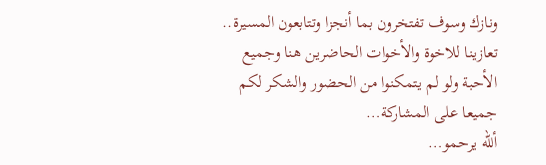ونازك وسوف تفتخرون بما أنجزا وتتابعون المسيرة..
تعازينا للاخوة والأخوات الحاضرين هنا وجميع الأحبة ولو لم يتمكنوا من الحضور والشكر لكم جميعا على المشاركة…
ألله يرحمو…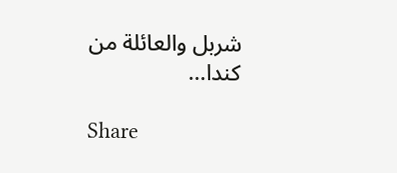شربل والعائلة من كندا…

Share